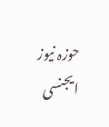حوزہ نیوز ایجنسی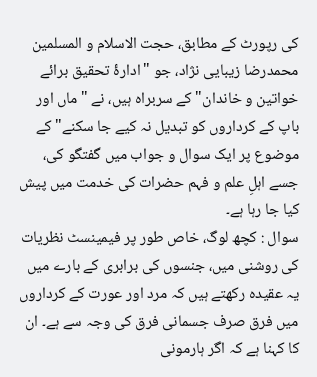کی رپورٹ کے مطابق، حجت الاسلام و المسلمین محمدرضا زیبایی نژاد، جو "ادارۂ تحقیق برائے خواتین و خاندان" کے سربراہ ہیں، نے "ماں اور باپ کے کرداروں کو تبدیل نہ کیے جا سکنے" کے موضوع پر ایک سوال و جواب میں گفتگو کی، جسے اہلِ علم و فہم حضرات کی خدمت میں پیش کیا جا رہا ہے۔
سوال : کچھ لوگ، خاص طور پر فیمینسٹ نظریات کی روشنی میں، جنسوں کی برابری کے بارے میں یہ عقیدہ رکھتے ہیں کہ مرد اور عورت کے کرداروں میں فرق صرف جسمانی فرق کی وجہ سے ہے۔ ان کا کہنا ہے کہ اگر ہارمونی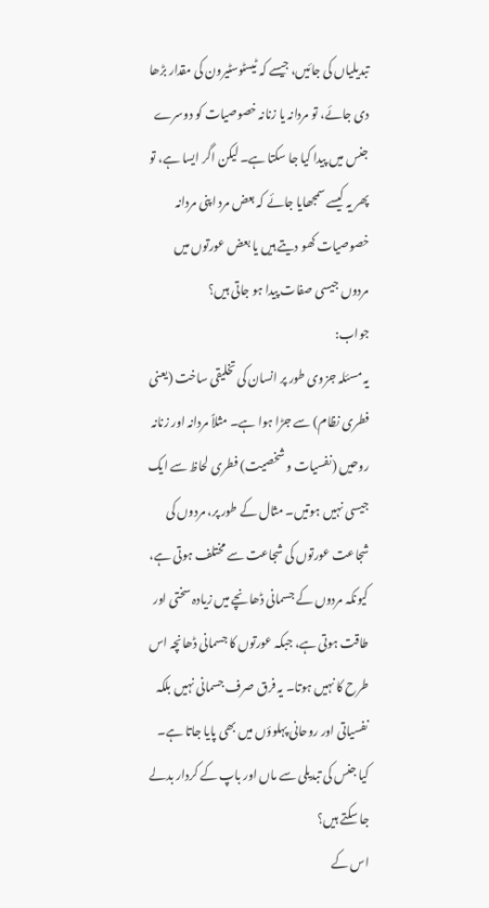تبدیلیاں کی جائیں، جیسے کہ ٹیسٹوسٹیرون کی مقدار بڑھا دی جائے، تو مردانہ یا زنانہ خصوصیات کو دوسرے جنس میں پیدا کیا جا سکتا ہے۔ لیکن اگر ایسا ہے، تو پھر یہ کیسے سمجھایا جائے کہ بعض مرد اپنی مردانہ خصوصیات کھو دیتے ہیں یا بعض عورتوں میں مردوں جیسی صفات پیدا ہو جاتی ہیں؟
جواب:
یہ مسئلہ جزوی طور پر انسان کی تخلیقی ساخت (یعنی فطری نظام) سے جڑا ہوا ہے۔ مثلاً مردانہ اور زنانہ روحیں (نفسیات و شخصیت) فطری لحاظ سے ایک جیسی نہیں ہوتیں۔ مثال کے طور پر، مردوں کی شجاعت عورتوں کی شجاعت سے مختلف ہوتی ہے، کیونکہ مردوں کے جسمانی ڈھانچے میں زیادہ سختی اور طاقت ہوتی ہے، جبکہ عورتوں کا جسمانی ڈھانچہ اس طرح کا نہیں ہوتا۔ یہ فرق صرف جسمانی نہیں بلکہ نفسیاتی اور روحانی پہلوؤں میں بھی پایا جاتا ہے۔
کیا جنس کی تبدیلی سے ماں اور باپ کے کردار بدلے جا سکتے ہیں؟
اس کے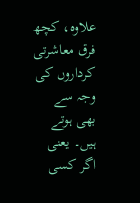علاوہ، کچھ فرق معاشرتی کرداروں کی وجہ سے بھی ہوتے ہیں۔ یعنی اگر کسی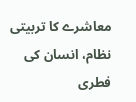معاشرے کا تربیتی نظام، انسان کی فطری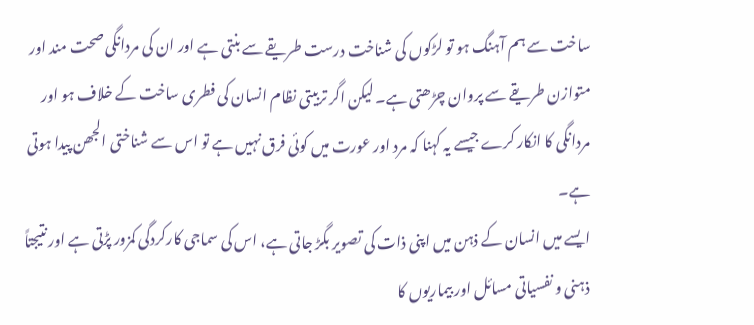ساخت سے ہم آہنگ ہو تو لڑکوں کی شناخت درست طریقے سے بنتی ہے اور ان کی مردانگی صحت مند اور متوازن طریقے سے پروان چڑھتی ہے۔ لیکن اگر تربیتی نظام انسان کی فطری ساخت کے خلاف ہو اور مردانگی کا انکار کرے جیسے یہ کہنا کہ مرد اور عورت میں کوئی فرق نہیں ہے تو اس سے شناختی الجھن پیدا ہوتی ہے۔
ایسے میں انسان کے ذہن میں اپنی ذات کی تصویر بگڑ جاتی ہے، اس کی سماجی کارکردگی کمزور پڑتی ہے اور نتیجتاً ذہنی و نفسیاتی مسائل اور بیماریوں کا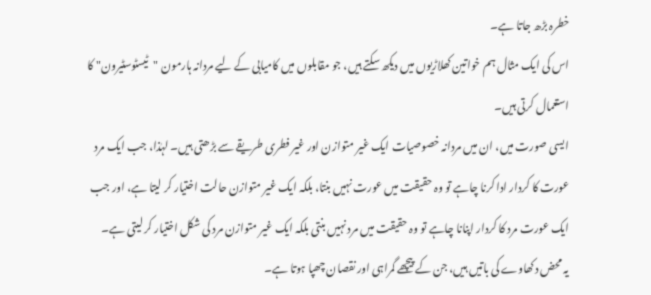خطرہ بڑھ جاتا ہے۔
اس کی ایک مثال ہم خواتین کھلاڑیوں میں دیکھ سکتے ہیں، جو مقابلوں میں کامیابی کے لیے مردانہ ہارمون "ٹیسٹوسٹیرون" کا استعمال کرتی ہیں۔
ایسی صورت میں، ان میں مردانہ خصوصیات ایک غیر متوازن اور غیر فطری طریقے سے بڑھتی ہیں۔ لہٰذا، جب ایک مرد عورت کا کردار ادا کرنا چاہے تو وہ حقیقت میں عورت نہیں بنتا، بلکہ ایک غیر متوازن حالت اختیار کر لیتا ہے، اور جب ایک عورت مرد کا کردار اپنانا چاہے تو وہ حقیقت میں مرد نہیں بنتی بلکہ ایک غیر متوازن مرد کی شکل اختیار کر لیتی ہے۔
یہ محض دکھاوے کی باتیں ہیں، جن کے پیچھے گمراہی اور نقصان چھپا ہوتا ہے۔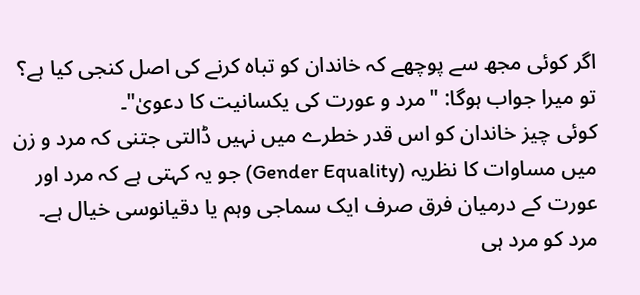اگر کوئی مجھ سے پوچھے کہ خاندان کو تباہ کرنے کی اصل کنجی کیا ہے؟ تو میرا جواب ہوگا: "مرد و عورت کی یکسانیت کا دعویٰ"۔
کوئی چیز خاندان کو اس قدر خطرے میں نہیں ڈالتی جتنی کہ مرد و زن میں مساوات کا نظریہ (Gender Equality) جو یہ کہتی ہے کہ مرد اور عورت کے درمیان فرق صرف ایک سماجی وہم یا دقیانوسی خیال ہے۔
مرد کو مرد ہی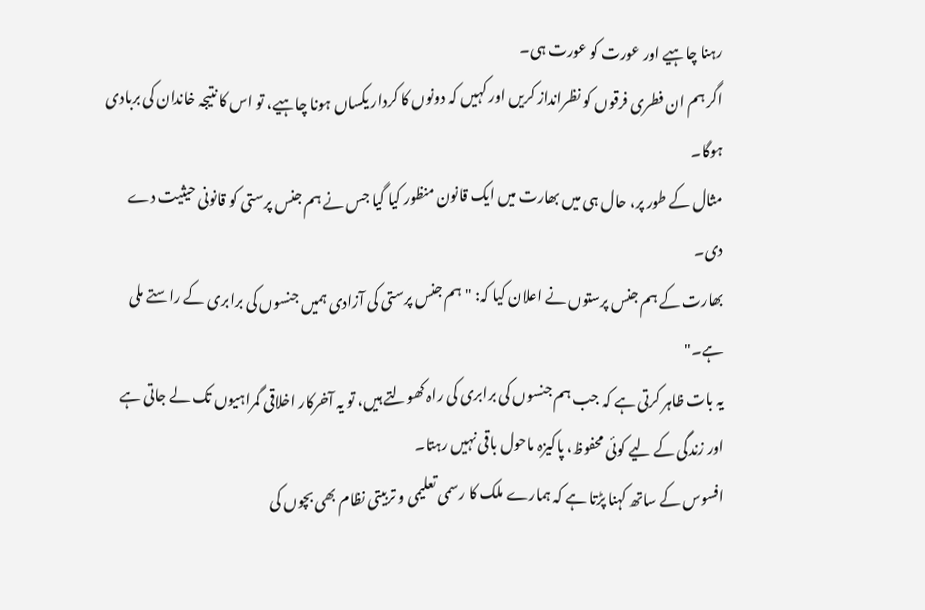رہنا چاہیے اور عورت کو عورت ہی۔
اگر ہم ان فطری فرقوں کو نظرانداز کریں اور کہیں کہ دونوں کا کردار یکساں ہونا چاہیے، تو اس کا نتیجہ خاندان کی بربادی ہوگا۔
مثال کے طور پر، حال ہی میں بھارت میں ایک قانون منظور کیا گیا جس نے ہم جنس پرستی کو قانونی حیثیت دے دی۔
بھارت کے ہم جنس پرستوں نے اعلان کیا کہ: "ہم جنس پرستی کی آزادی ہمیں جنسوں کی برابری کے راستے ملی ہے۔"
یہ بات ظاہر کرتی ہے کہ جب ہم جنسوں کی برابری کی راہ کھولتے ہیں، تو یہ آخرکار اخلاقی گمراہیوں تک لے جاتی ہے اور زندگی کے لیے کوئی محفوظ، پاکیزہ ماحول باقی نہیں رہتا۔
افسوس کے ساتھ کہنا پڑتا ہے کہ ہمارے ملک کا رسمی تعلیمی و تربیتی نظام بھی بچوں کی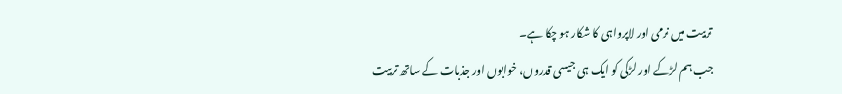تربیت میں نرمی اور لاپرواہی کا شکار ہو چکا ہے۔
جب ہم لڑکے اور لڑکی کو ایک ہی جیسی قدروں، خوابوں اور جذبات کے ساتھ تربیت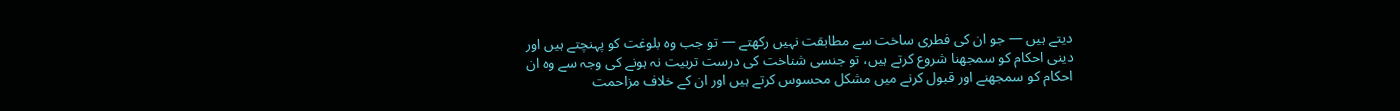دیتے ہیں — جو ان کی فطری ساخت سے مطابقت نہیں رکھتے — تو جب وہ بلوغت کو پہنچتے ہیں اور دینی احکام کو سمجھنا شروع کرتے ہیں، تو جنسی شناخت کی درست تربیت نہ ہونے کی وجہ سے وہ ان احکام کو سمجھنے اور قبول کرنے میں مشکل محسوس کرتے ہیں اور ان کے خلاف مزاحمت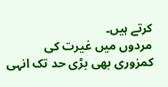کرتے ہیں۔
مردوں میں غیرت کی کمزوری بھی بڑی حد تک انہی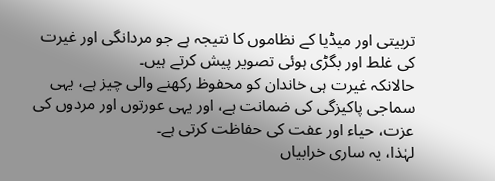تربیتی اور میڈیا کے نظاموں کا نتیجہ ہے جو مردانگی اور غیرت کی غلط اور بگڑی ہوئی تصویر پیش کرتے ہیں۔
حالانکہ غیرت ہی خاندان کو محفوظ رکھنے والی چیز ہے، یہی سماجی پاکیزگی کی ضمانت ہے، اور یہی عورتوں اور مردوں کی عزت، حیاء اور عفت کی حفاظت کرتی ہے۔
لہٰذا، یہ ساری خرابیاں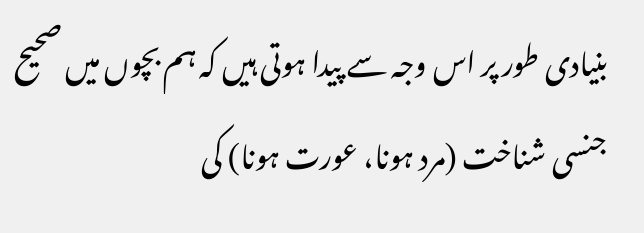بنیادی طور پر اس وجہ سے پیدا ہوتی ہیں کہ ہم بچوں میں صحیح جنسی شناخت (مرد ہونا، عورت ہونا) کی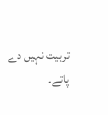تربیت نہیں دے پاتے۔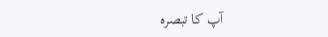آپ کا تبصرہ